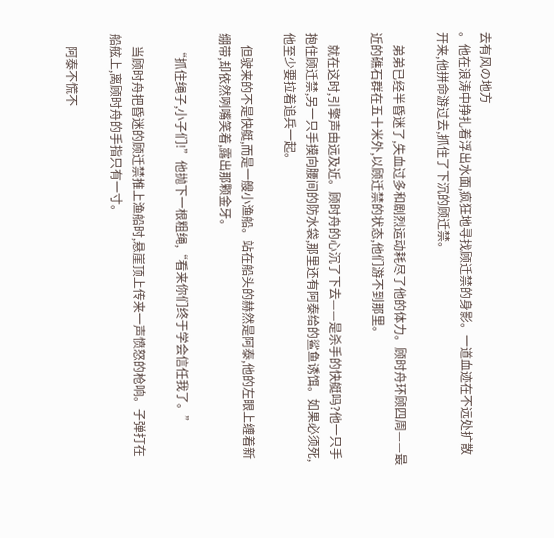去有风の地方
。他在浪涛中挣扎着浮出水面,疯狂地寻找顾迁禁的身影。一道血迹在不远处扩散开来,他拼命游过去,抓住了下沉的顾迁禁。

    弟弟已经半昏迷了,失血过多和剧烈运动耗尽了他的体力。顾时舟环顾四周——最近的礁石群在五十米外,以顾迁禁的状态,他们游不到那里。

    就在这时,引擎声由远及近。顾时舟的心沉了下去——是杀手的快艇吗?他一只手抱住顾迁禁,另一只手摸向腰间的防水袋,那里还有阿泰给的鲨鱼诱饵。如果必须死,他至少要拉着追兵一起。

    但驶来的不是快艇,而是一艘小渔船。站在船头的赫然是阿泰,他的左眼上缠着新绷带,却依然咧嘴笑着,露出那颗金牙。

    “抓住绳子,小子们!”他抛下一根粗绳,“看来你们终于学会信任我了。”

    当顾时舟把昏迷的顾迁禁推上渔船时,悬崖顶上传来一声愤怒的枪响。子弹打在船舷上,离顾时舟的手指只有一寸。

    阿泰不慌不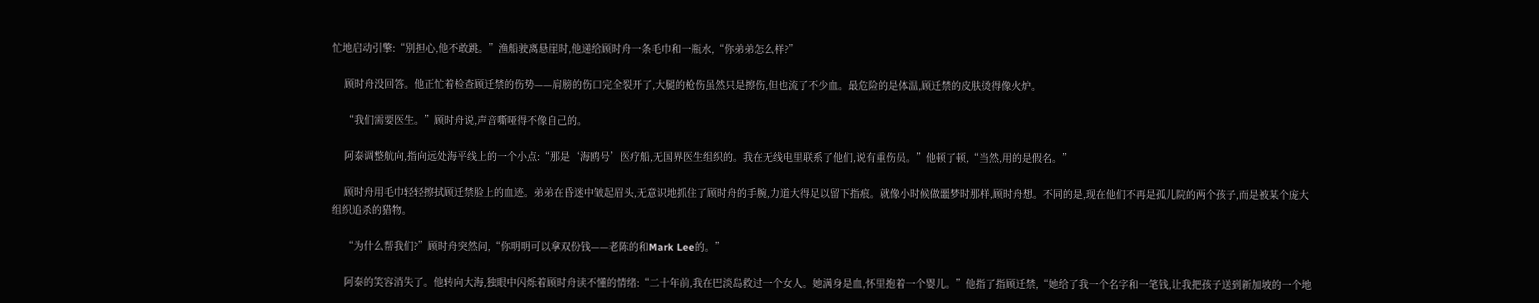忙地启动引擎:“别担心,他不敢跳。”渔船驶离悬崖时,他递给顾时舟一条毛巾和一瓶水,“你弟弟怎么样?”

    顾时舟没回答。他正忙着检查顾迁禁的伤势——肩膀的伤口完全裂开了,大腿的枪伤虽然只是擦伤,但也流了不少血。最危险的是体温,顾迁禁的皮肤烫得像火炉。

    “我们需要医生。”顾时舟说,声音嘶哑得不像自己的。

    阿泰调整航向,指向远处海平线上的一个小点:“那是‘海鸥号’医疗船,无国界医生组织的。我在无线电里联系了他们,说有重伤员。”他顿了顿,“当然,用的是假名。”

    顾时舟用毛巾轻轻擦拭顾迁禁脸上的血迹。弟弟在昏迷中皱起眉头,无意识地抓住了顾时舟的手腕,力道大得足以留下指痕。就像小时候做噩梦时那样,顾时舟想。不同的是,现在他们不再是孤儿院的两个孩子,而是被某个庞大组织追杀的猎物。

    “为什么帮我们?”顾时舟突然问,“你明明可以拿双份钱——老陈的和Mark Lee的。”

    阿泰的笑容消失了。他转向大海,独眼中闪烁着顾时舟读不懂的情绪:“二十年前,我在巴淡岛救过一个女人。她满身是血,怀里抱着一个婴儿。”他指了指顾迁禁,“她给了我一个名字和一笔钱,让我把孩子送到新加坡的一个地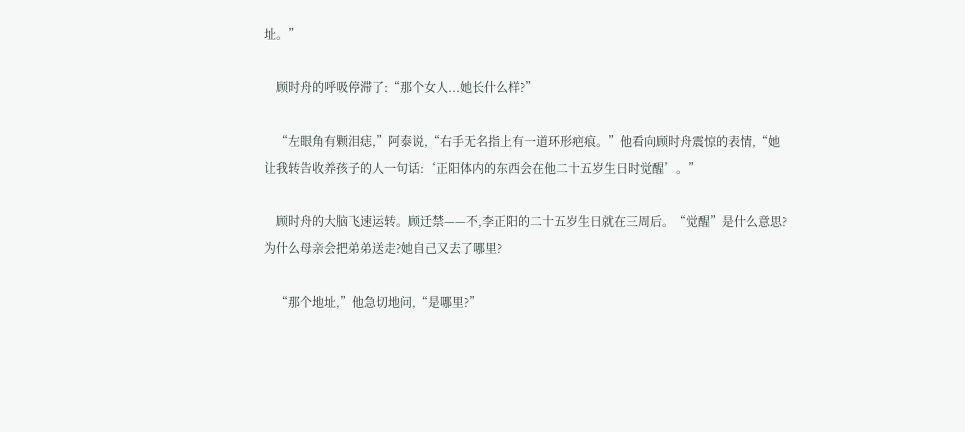址。”

    顾时舟的呼吸停滞了:“那个女人...她长什么样?”

    “左眼角有颗泪痣,”阿泰说,“右手无名指上有一道环形疤痕。”他看向顾时舟震惊的表情,“她让我转告收养孩子的人一句话:‘正阳体内的东西会在他二十五岁生日时觉醒’。”

    顾时舟的大脑飞速运转。顾迁禁——不,李正阳的二十五岁生日就在三周后。“觉醒”是什么意思?为什么母亲会把弟弟送走?她自己又去了哪里?

    “那个地址,”他急切地问,“是哪里?”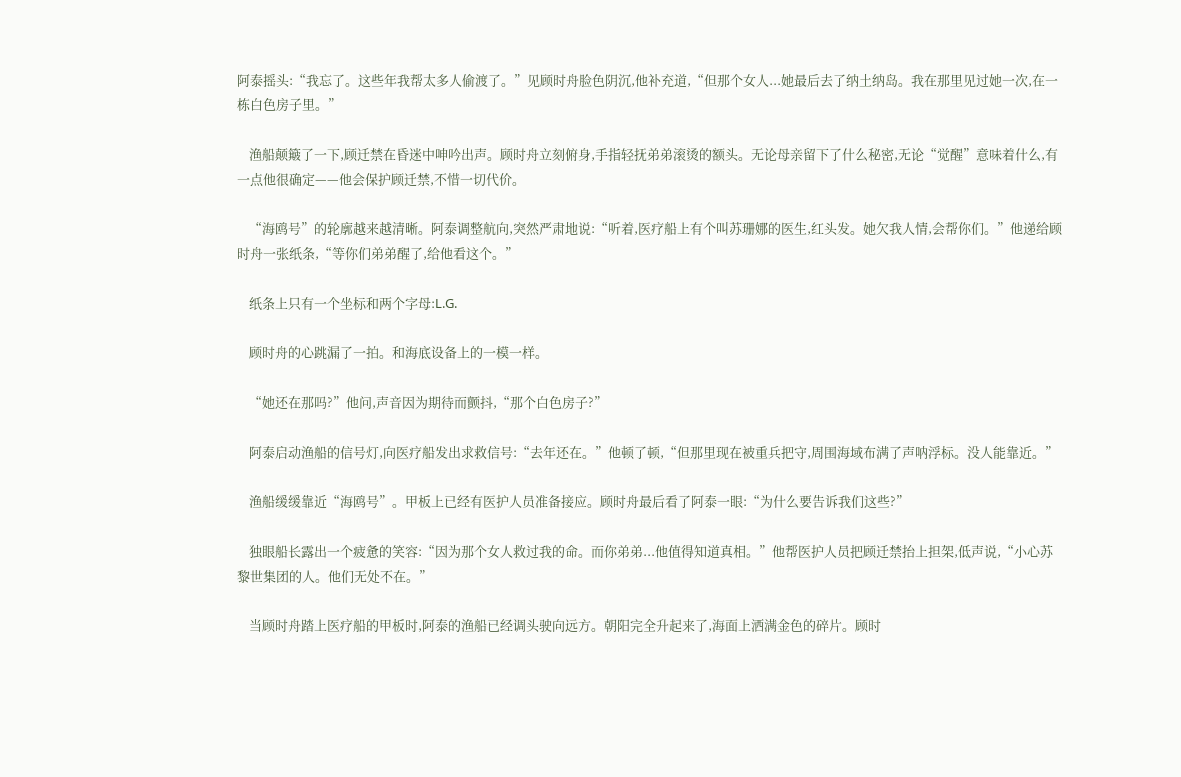阿泰摇头:“我忘了。这些年我帮太多人偷渡了。”见顾时舟脸色阴沉,他补充道,“但那个女人...她最后去了纳土纳岛。我在那里见过她一次,在一栋白色房子里。”

    渔船颠簸了一下,顾迁禁在昏迷中呻吟出声。顾时舟立刻俯身,手指轻抚弟弟滚烫的额头。无论母亲留下了什么秘密,无论“觉醒”意味着什么,有一点他很确定——他会保护顾迁禁,不惜一切代价。

    “海鸥号”的轮廓越来越清晰。阿泰调整航向,突然严肃地说:“听着,医疗船上有个叫苏珊娜的医生,红头发。她欠我人情,会帮你们。”他递给顾时舟一张纸条,“等你们弟弟醒了,给他看这个。”

    纸条上只有一个坐标和两个字母:L.G.

    顾时舟的心跳漏了一拍。和海底设备上的一模一样。

    “她还在那吗?”他问,声音因为期待而颤抖,“那个白色房子?”

    阿泰启动渔船的信号灯,向医疗船发出求救信号:“去年还在。”他顿了顿,“但那里现在被重兵把守,周围海域布满了声呐浮标。没人能靠近。”

    渔船缓缓靠近“海鸥号”。甲板上已经有医护人员准备接应。顾时舟最后看了阿泰一眼:“为什么要告诉我们这些?”

    独眼船长露出一个疲惫的笑容:“因为那个女人救过我的命。而你弟弟...他值得知道真相。”他帮医护人员把顾迁禁抬上担架,低声说,“小心苏黎世集团的人。他们无处不在。”

    当顾时舟踏上医疗船的甲板时,阿泰的渔船已经调头驶向远方。朝阳完全升起来了,海面上洒满金色的碎片。顾时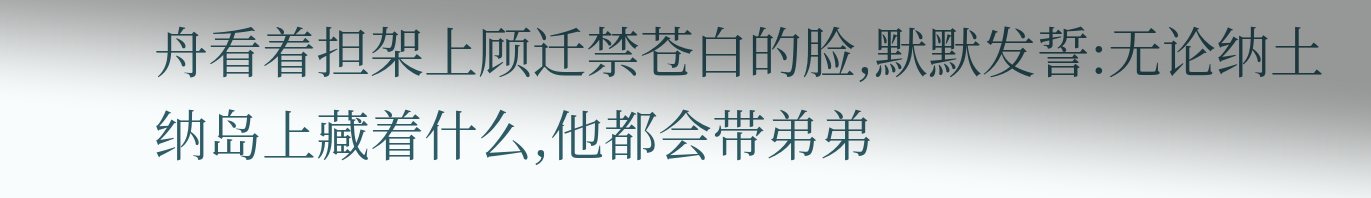舟看着担架上顾迁禁苍白的脸,默默发誓:无论纳土纳岛上藏着什么,他都会带弟弟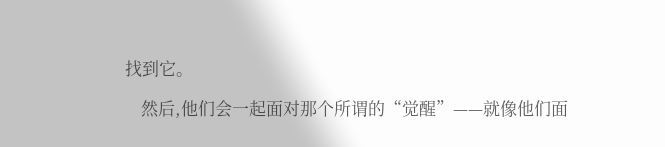找到它。

    然后,他们会一起面对那个所谓的“觉醒”——就像他们面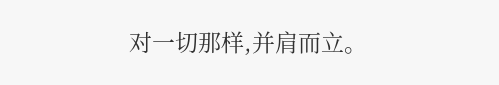对一切那样,并肩而立。